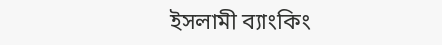ইসলামী ব্যাংকিং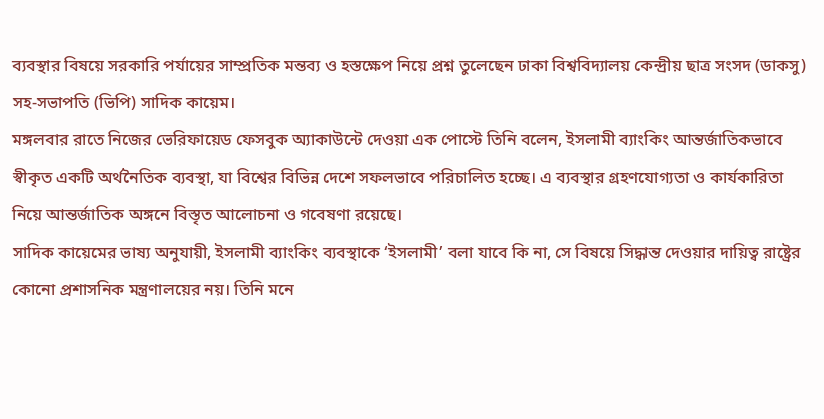ব্যবস্থার বিষয়ে সরকারি পর্যায়ের সাম্প্রতিক মন্তব্য ও হস্তক্ষেপ নিয়ে প্রশ্ন তুলেছেন ঢাকা বিশ্ববিদ্যালয় কেন্দ্রীয় ছাত্র সংসদ (ডাকসু) সহ-সভাপতি (ভিপি) সাদিক কায়েম।
মঙ্গলবার রাতে নিজের ভেরিফায়েড ফেসবুক অ্যাকাউন্টে দেওয়া এক পোস্টে তিনি বলেন, ইসলামী ব্যাংকিং আন্তর্জাতিকভাবে স্বীকৃত একটি অর্থনৈতিক ব্যবস্থা, যা বিশ্বের বিভিন্ন দেশে সফলভাবে পরিচালিত হচ্ছে। এ ব্যবস্থার গ্রহণযোগ্যতা ও কার্যকারিতা নিয়ে আন্তর্জাতিক অঙ্গনে বিস্তৃত আলোচনা ও গবেষণা রয়েছে।
সাদিক কায়েমের ভাষ্য অনুযায়ী, ইসলামী ব্যাংকিং ব্যবস্থাকে ‘ইসলামী’ বলা যাবে কি না, সে বিষয়ে সিদ্ধান্ত দেওয়ার দায়িত্ব রাষ্ট্রের কোনো প্রশাসনিক মন্ত্রণালয়ের নয়। তিনি মনে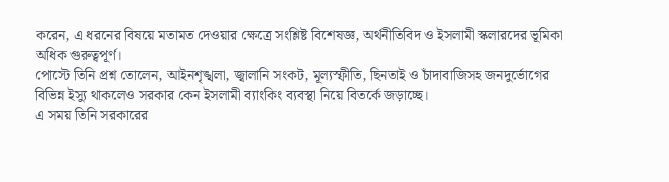করেন, এ ধরনের বিষয়ে মতামত দেওয়ার ক্ষেত্রে সংশ্লিষ্ট বিশেষজ্ঞ, অর্থনীতিবিদ ও ইসলামী স্কলারদের ভূমিকা অধিক গুরুত্বপূর্ণ।
পোস্টে তিনি প্রশ্ন তোলেন, আইনশৃঙ্খলা, জ্বালানি সংকট, মূল্যস্ফীতি, ছিনতাই ও চাঁদাবাজিসহ জনদুর্ভোগের বিভিন্ন ইস্যু থাকলেও সরকার কেন ইসলামী ব্যাংকিং ব্যবস্থা নিয়ে বিতর্কে জড়াচ্ছে।
এ সময় তিনি সরকারের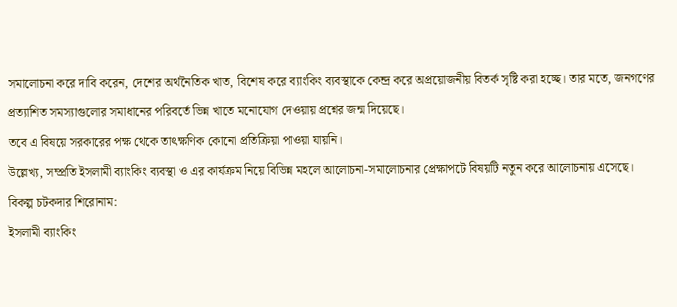সমালোচনা করে দাবি করেন, দেশের অর্থনৈতিক খাত, বিশেষ করে ব্যাংকিং ব্যবস্থাকে কেন্দ্র করে অপ্রয়োজনীয় বিতর্ক সৃষ্টি করা হচ্ছে। তার মতে, জনগণের প্রত্যাশিত সমস্যাগুলোর সমাধানের পরিবর্তে ভিন্ন খাতে মনোযোগ দেওয়ায় প্রশ্নের জন্ম দিয়েছে।
তবে এ বিষয়ে সরকারের পক্ষ থেকে তাৎক্ষণিক কোনো প্রতিক্রিয়া পাওয়া যায়নি।
উল্লেখ্য, সম্প্রতি ইসলামী ব্যাংকিং ব্যবস্থা ও এর কার্যক্রম নিয়ে বিভিন্ন মহলে আলোচনা-সমালোচনার প্রেক্ষাপটে বিষয়টি নতুন করে আলোচনায় এসেছে।
বিকল্প চটকদার শিরোনাম:
ইসলামী ব্যাংকিং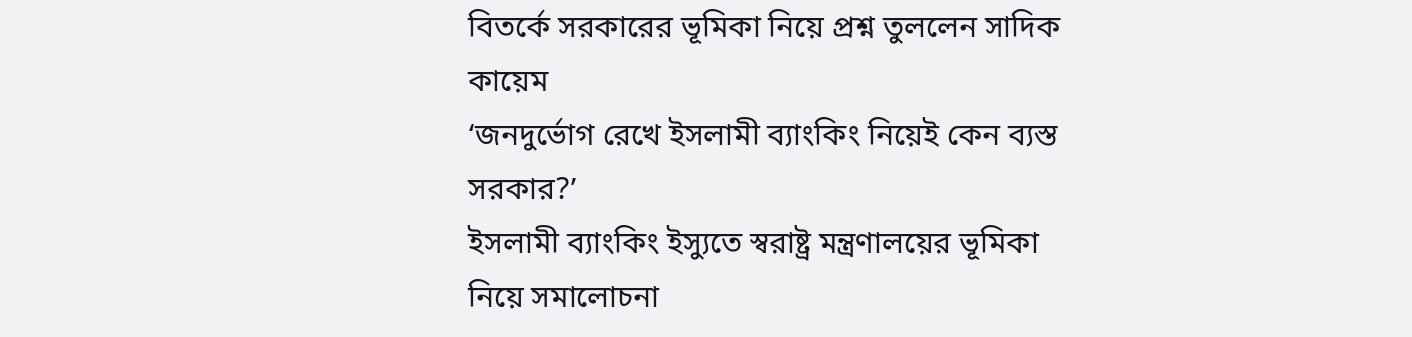বিতর্কে সরকারের ভূমিকা নিয়ে প্রশ্ন তুললেন সাদিক কায়েম
‘জনদুর্ভোগ রেখে ইসলামী ব্যাংকিং নিয়েই কেন ব্যস্ত সরকার?’
ইসলামী ব্যাংকিং ইস্যুতে স্বরাষ্ট্র মন্ত্রণালয়ের ভূমিকা নিয়ে সমালোচনা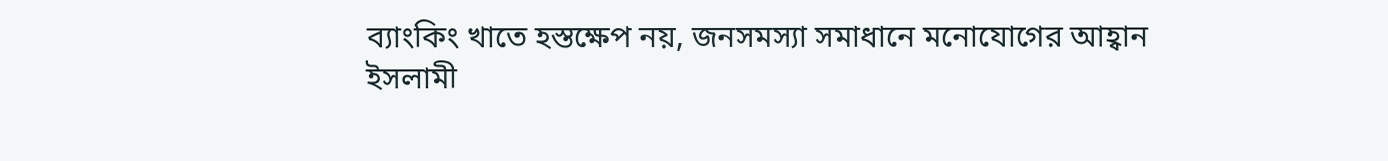ব্যাংকিং খাতে হস্তক্ষেপ নয়, জনসমস্যা সমাধানে মনোযোগের আহ্বান
ইসলামী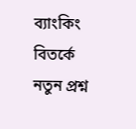ব্যাংকিং বিতর্কে নতুন প্রশ্ন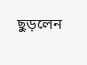ছুড়লেন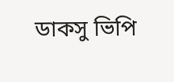ডাকসু ভিপি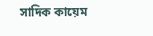সাদিক কায়েম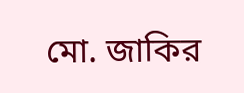মো. জাকির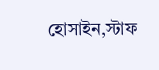হোসাইন,স্টাফ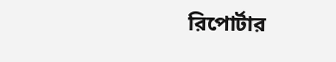রিপোর্টার